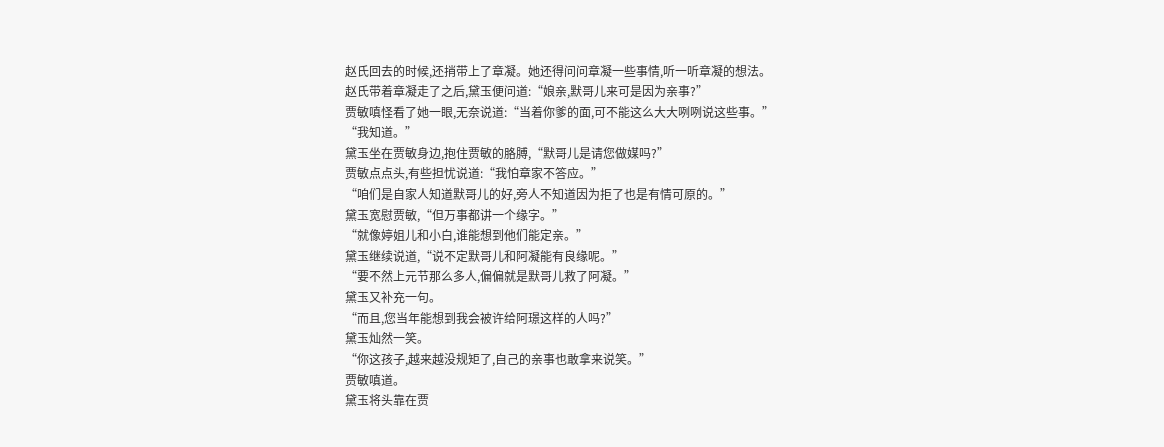赵氏回去的时候,还捎带上了章凝。她还得问问章凝一些事情,听一听章凝的想法。
赵氏带着章凝走了之后,黛玉便问道:“娘亲,默哥儿来可是因为亲事?”
贾敏嗔怪看了她一眼,无奈说道:“当着你爹的面,可不能这么大大咧咧说这些事。”
“我知道。”
黛玉坐在贾敏身边,抱住贾敏的胳膊,“默哥儿是请您做媒吗?”
贾敏点点头,有些担忧说道:“我怕章家不答应。”
“咱们是自家人知道默哥儿的好,旁人不知道因为拒了也是有情可原的。”
黛玉宽慰贾敏,“但万事都讲一个缘字。”
“就像婷姐儿和小白,谁能想到他们能定亲。”
黛玉继续说道,“说不定默哥儿和阿凝能有良缘呢。”
“要不然上元节那么多人,偏偏就是默哥儿救了阿凝。”
黛玉又补充一句。
“而且,您当年能想到我会被许给阿璟这样的人吗?”
黛玉灿然一笑。
“你这孩子,越来越没规矩了,自己的亲事也敢拿来说笑。”
贾敏嗔道。
黛玉将头靠在贾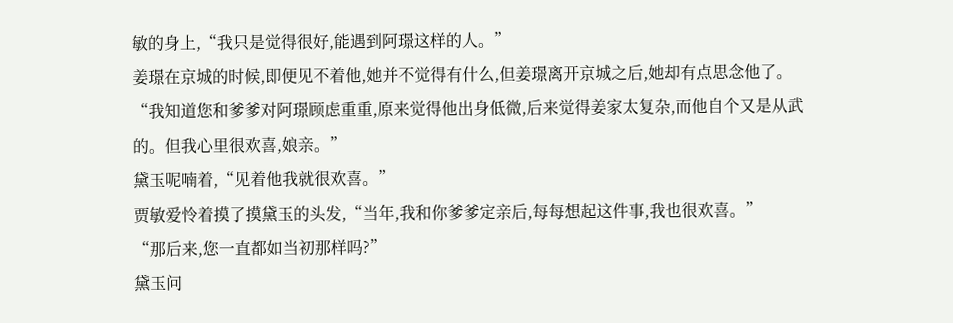敏的身上,“我只是觉得很好,能遇到阿璟这样的人。”
姜璟在京城的时候,即便见不着他,她并不觉得有什么,但姜璟离开京城之后,她却有点思念他了。
“我知道您和爹爹对阿璟顾虑重重,原来觉得他出身低微,后来觉得姜家太复杂,而他自个又是从武的。但我心里很欢喜,娘亲。”
黛玉呢喃着,“见着他我就很欢喜。”
贾敏爱怜着摸了摸黛玉的头发,“当年,我和你爹爹定亲后,每每想起这件事,我也很欢喜。”
“那后来,您一直都如当初那样吗?”
黛玉问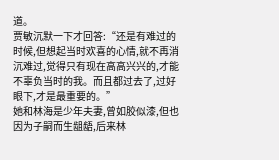道。
贾敏沉默一下才回答:“还是有难过的时候,但想起当时欢喜的心情,就不再消沉难过,觉得只有现在高高兴兴的,才能不辜负当时的我。而且都过去了,过好眼下,才是最重要的。”
她和林海是少年夫妻,曾如胶似漆,但也因为子嗣而生龃龉,后来林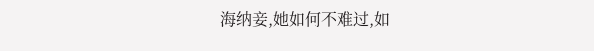海纳妾,她如何不难过,如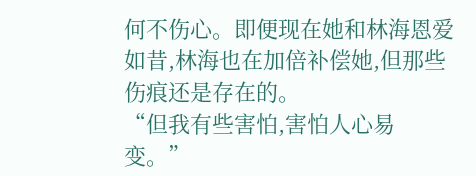何不伤心。即便现在她和林海恩爱如昔,林海也在加倍补偿她,但那些伤痕还是存在的。
“但我有些害怕,害怕人心易变。”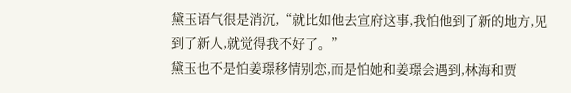黛玉语气很是消沉,“就比如他去宣府这事,我怕他到了新的地方,见到了新人,就觉得我不好了。”
黛玉也不是怕姜璟移情别恋,而是怕她和姜璟会遇到,林海和贾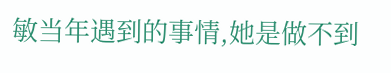敏当年遇到的事情,她是做不到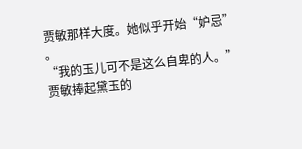贾敏那样大度。她似乎开始“妒忌”
。
“我的玉儿可不是这么自卑的人。”
贾敏捧起黛玉的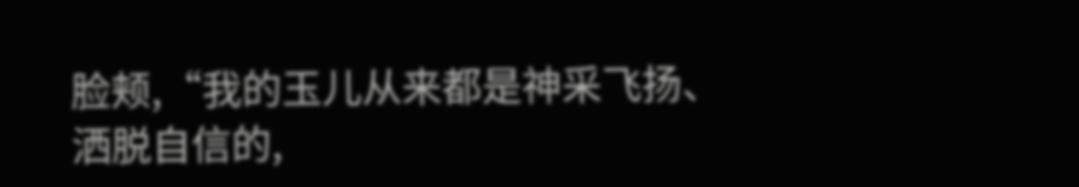脸颊,“我的玉儿从来都是神采飞扬、洒脱自信的,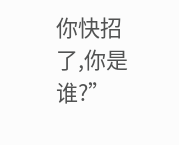你快招了,你是谁?”